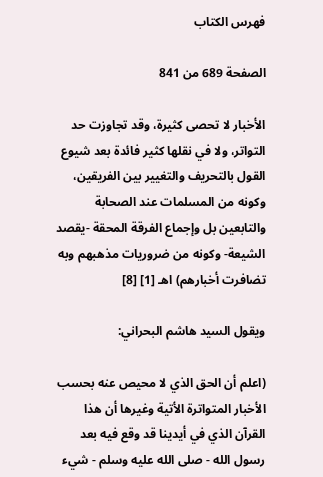فهرس الكتاب

الصفحة 689 من 841

الأخبار لا تحصى كثيرة، وقد تجاوزت حد التواتر، ولا في نقلها كثير فائدة بعد شيوع القول بالتحريف والتغيير بين الفريقين، وكونه من المسلمات عند الصحابة والتابعين بل وإجماع الفرقة المحقة -يقصد الشيعة- وكونه من ضروريات مذهبهم وبه تضافرت أخبارهم) اهـ [1] [8]

ويقول السيد هاشم البحراني:

(اعلم أن الحق الذي لا محيص عنه بحسب الأخبار المتواترة الأتية وغيرها أن هذا القرآن الذي في أيدينا قد وقع فيه بعد رسول الله - صلى الله عليه وسلم - شيء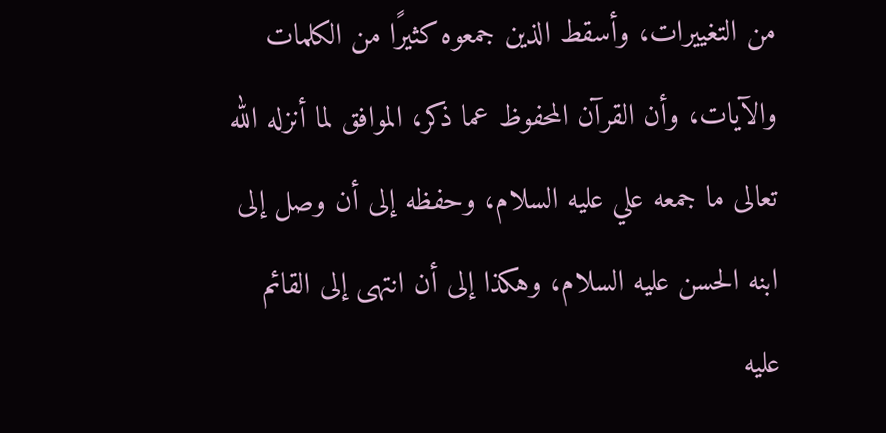من التغييرات، وأسقط الذين جمعوه كثيرًا من الكلمات والآيات، وأن القرآن المحفوظ عما ذكر، الموافق لما أنزله الله تعالى ما جمعه علي عليه السلام، وحفظه إلى أن وصل إلى ابنه الحسن عليه السلام، وهكذا إلى أن انتهى إلى القائم عليه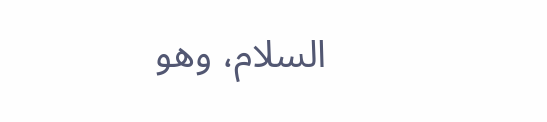السلام، وهو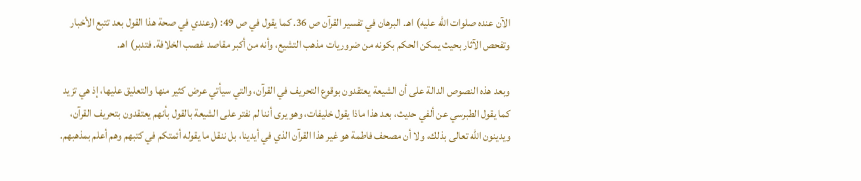الآن عنده صلوات الله عليه) اهـ. البرهان في تفسير القرآن ص 36. كما يقول في ص 49: (وعندي في صحة هذا القول بعد تتبع الأخبار وتفحص الآثار بحيث يمكن الحكم بكونه من ضروريات مذهب التشيع، وأنه من أكبر مقاصد غصب الخلافة. فتدبر) اهـ.

وبعد هذه النصوص الدالة على أن الشيعة يعتقدون بوقوع التحريف في القرآن، والتي سيأتي عرض كثير منها والتعليق عليها، إذ هي تزيد كما يقول الطبرسي عن ألفي حديث، بعد هذا ماذا يقول خليفات، وهو يرى أننا لم نفتر على الشيعة بالقول بأنهم يعتقدون بتحريف القرآن، ويدينون الله تعالى بذلك، ولا أن مصحف فاطمة هو غير هذا القرآن الذي في أيدينا، بل ننقل ما يقوله أئمتكم في كتبهم وهم أعلم بمذهبهم.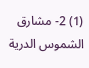(1) 2- مشارق الشموس الدرية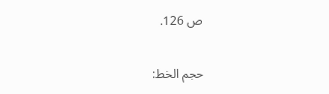ص 126.

حجم الخط: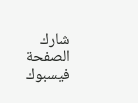شارك الصفحة
فيسبوك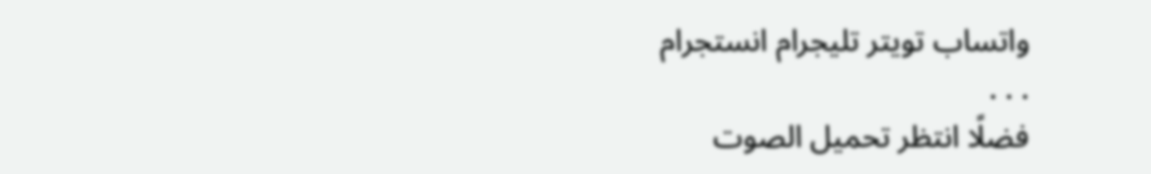واتساب تويتر تليجرام انستجرام
. . .
فضلًا انتظر تحميل الصوت